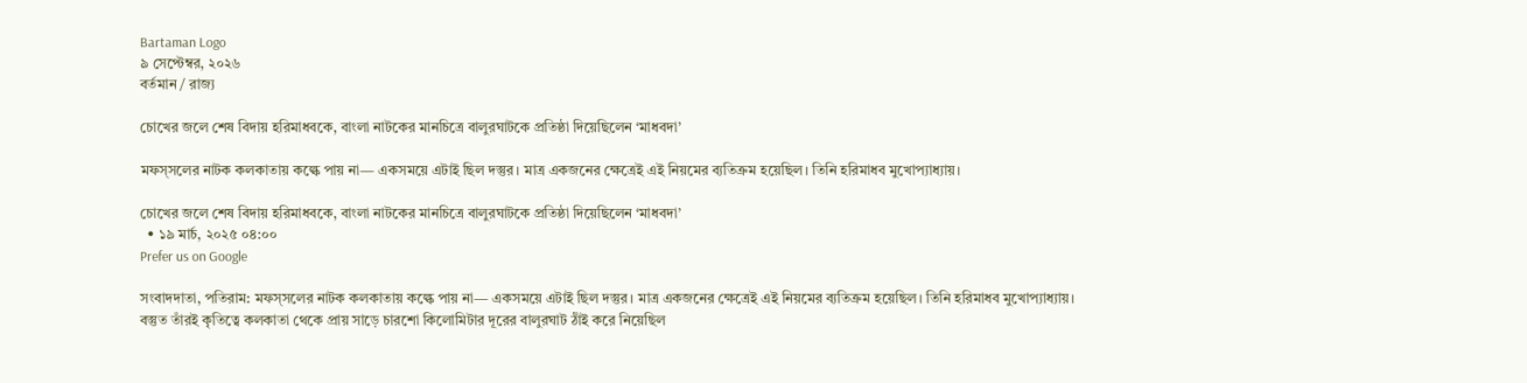Bartaman Logo
৯ সেপ্টেম্বর, ২০২৬
বর্তমান / রাজ্য

চোখের জলে শেষ বিদায় হরিমাধবকে, বাংলা নাটকের মানচিত্রে বালুরঘাটকে প্রতিষ্ঠা দিয়েছিলেন ‘মাধবদা’

মফস্সলের নাটক কলকাতায় কল্কে পায় না— একসময়ে এটাই ছিল দস্তুর। মাত্র একজনের ক্ষেত্রেই এই নিয়মের ব্যতিক্রম হয়েছিল। তিনি হরিমাধব মুখোপ্যাধ্যায়।

চোখের জলে শেষ বিদায় হরিমাধবকে, বাংলা নাটকের মানচিত্রে বালুরঘাটকে প্রতিষ্ঠা দিয়েছিলেন ‘মাধবদা’
  • ১৯ মার্চ, ২০২৫ ০৪:০০
Prefer us on Google

সংবাদদাতা, পতিরাম: মফস্সলের নাটক কলকাতায় কল্কে পায় না— একসময়ে এটাই ছিল দস্তুর। মাত্র একজনের ক্ষেত্রেই এই নিয়মের ব্যতিক্রম হয়েছিল। তিনি হরিমাধব মুখোপ্যাধ্যায়। বস্তুত তাঁরই কৃতিত্বে কলকাতা থেকে প্রায় সাড়ে চারশো কিলোমিটার দূরের বালুরঘাট ঠাঁই করে নিয়েছিল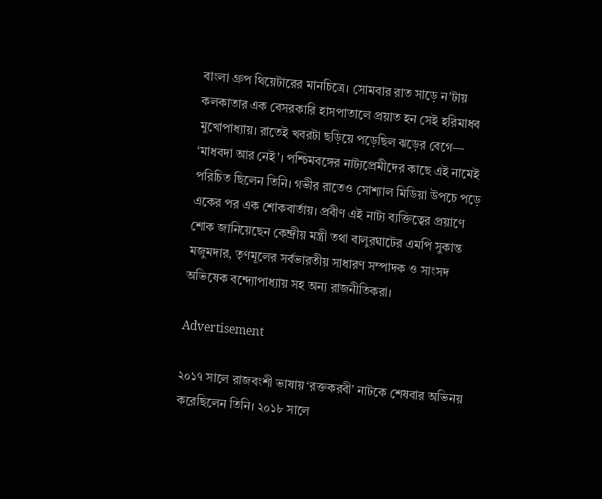বাংলা গ্রুপ থিয়েটারের মানচিত্রে। সোমবার রাত সাড়ে ন’টায় কলকাতার এক বেসরকারি হাসপাতালে প্রয়াত হন সেই হরিমাধব মুখোপাধ্যায়। রাতেই খবরটা ছড়িয়ে পড়েছিল ঝড়ের বেগে— ‘মাধবদা আর নেই’। পশ্চিমবঙ্গের নাট্যপ্রেমীদের কাছে এই নামেই পরিচিত ছিলেন তিনি। গভীর রাতেও সোশ্যাল মিডিয়া উপচে পড়ে একের পর এক শোকবার্তায়। প্রবীণ এই নাট্য ব্যক্তিত্বের প্রয়াণে শোক জানিয়েছেন কেন্দ্রীয় মন্ত্রী তথা বালুরঘাটের এমপি সুকান্ত মজুমদার, তৃণমূলের সর্বভারতীয় সাধারণ সম্পাদক ও সাংসদ অভিষেক বন্দ্যোপাধ্যায় সহ অন্য রাজনীতিকরা।

Advertisement

২০১৭ সালে রাজবংশী ভাষায় ‘রক্তকরবী’ নাটকে শেষবার অভিনয় করেছিলেন তিনি। ২০১৮ সালে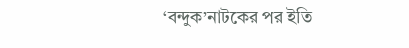‘বন্দুক’নাটকের পর ইতি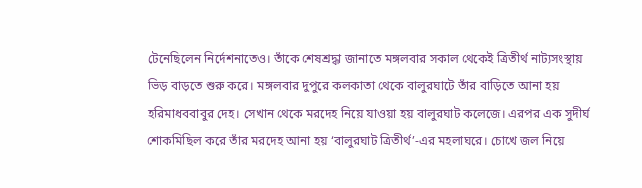টেনেছিলেন নির্দেশনাতেও। তাঁকে শেষশ্রদ্ধা জানাতে মঙ্গলবার সকাল থেকেই ত্রিতীর্থ নাট্যসংস্থায় ভিড় বাড়তে শুরু করে। মঙ্গলবার দুপুরে কলকাতা থেকে বালুরঘাটে তাঁর বাড়িতে আনা হয় হরিমাধববাবুর দেহ। সেখান থেকে মরদেহ নিয়ে যাওয়া হয় বালুরঘাট কলেজে। এরপর এক সুদীর্ঘ শোকমিছিল করে তাঁর মরদেহ আনা হয় ‘বালুরঘাট ত্রিতীর্থ’-এর মহলাঘরে। চোখে জল নিয়ে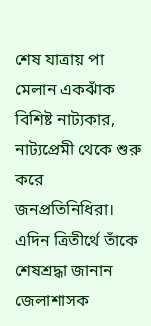শেষ যাত্রায় পা মেলান একঝাঁক বিশিষ্ট নাট্যকার, নাট্যপ্রেমী থেকে শুরু করে জনপ্রতিনিধিরা। এদিন ত্রিতীর্থে তাঁকে শেষশ্রদ্ধা জানান জেলাশাসক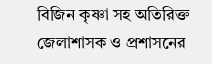বিজিন কৃষ্ণা সহ অতিরিক্ত জেলাশাসক ও প্রশাসনের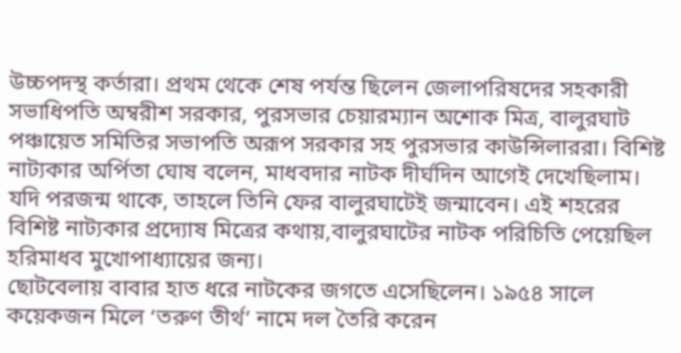উচ্চপদস্থ কর্তারা। প্রথম থেকে শেষ পর্যন্ত ছিলেন জেলাপরিষদের সহকারী সভাধিপতি অম্বরীশ সরকার, পুরসভার চেয়ারম্যান অশোক মিত্র, বালুরঘাট পঞ্চায়েত সমিতির সভাপতি অরূপ সরকার সহ পুরসভার কাউন্সিলাররা। বিশিষ্ট নাট্যকার অর্পিতা ঘোষ বলেন, মাধবদার নাটক দীর্ঘদিন আগেই দেখেছিলাম। যদি পরজন্ম থাকে, তাহলে তিনি ফের বালুরঘাটেই জন্মাবেন। এই শহরের বিশিষ্ট নাট্যকার প্রদ্যোষ মিত্রের কথায়,বালুরঘাটের নাটক পরিচিতি পেয়েছিল হরিমাধব মুখোপাধ্যায়ের জন্য।
ছোটবেলায় বাবার হাত ধরে নাটকের জগতে এসেছিলেন। ১৯৫৪ সালে কয়েকজন মিলে ‘তরুণ তীর্থ’ নামে দল তৈরি করেন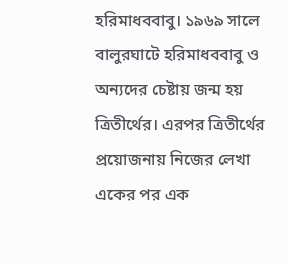হরিমাধববাবু। ১৯৬৯ সালে বালুরঘাটে হরিমাধববাবু ও অন্যদের চেষ্টায় জন্ম হয় ত্রিতীর্থের। এরপর ত্রিতীর্থের প্রয়োজনায় নিজের লেখা একের পর এক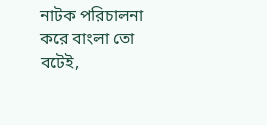নাটক পরিচালনা করে বাংলা তো বটেই,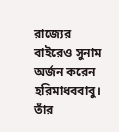রাজ্যের বাইরেও সুনাম অর্জন করেন হরিমাধববাবু। তাঁর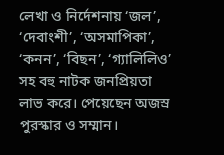লেখা ও নির্দেশনায় ‘জল’, ‘দেবাংশী’, ‘অসমাপিকা’, ‘কনন’, ‘বিছন’, ‘গ্যালিলিও’ সহ বহু নাটক জনপ্রিয়তা লাভ করে। পেয়েছেন অজস্র পুরস্কার ও সম্মান।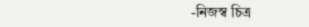-নিজস্ব চিত্র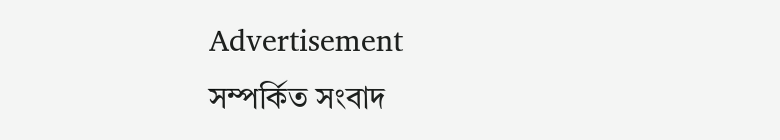Advertisement
সম্পর্কিত সংবাদ